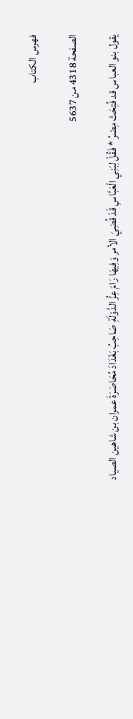فهرس الكتاب

الصفحة 4318 من 5637

يقول بنو العباس قد فُتِحَتْ مِصْرُ * فَقُلْ لِبَنِي الْعَبَّاسِ قَدْ قُضِيَ الأمر وَفِيهَا رَامَ عِزُّ الدَّوْلَةِ صَاحِبُ بَغْدَادَ مُحَاصَرَةَ عمران بن شاهين الصياد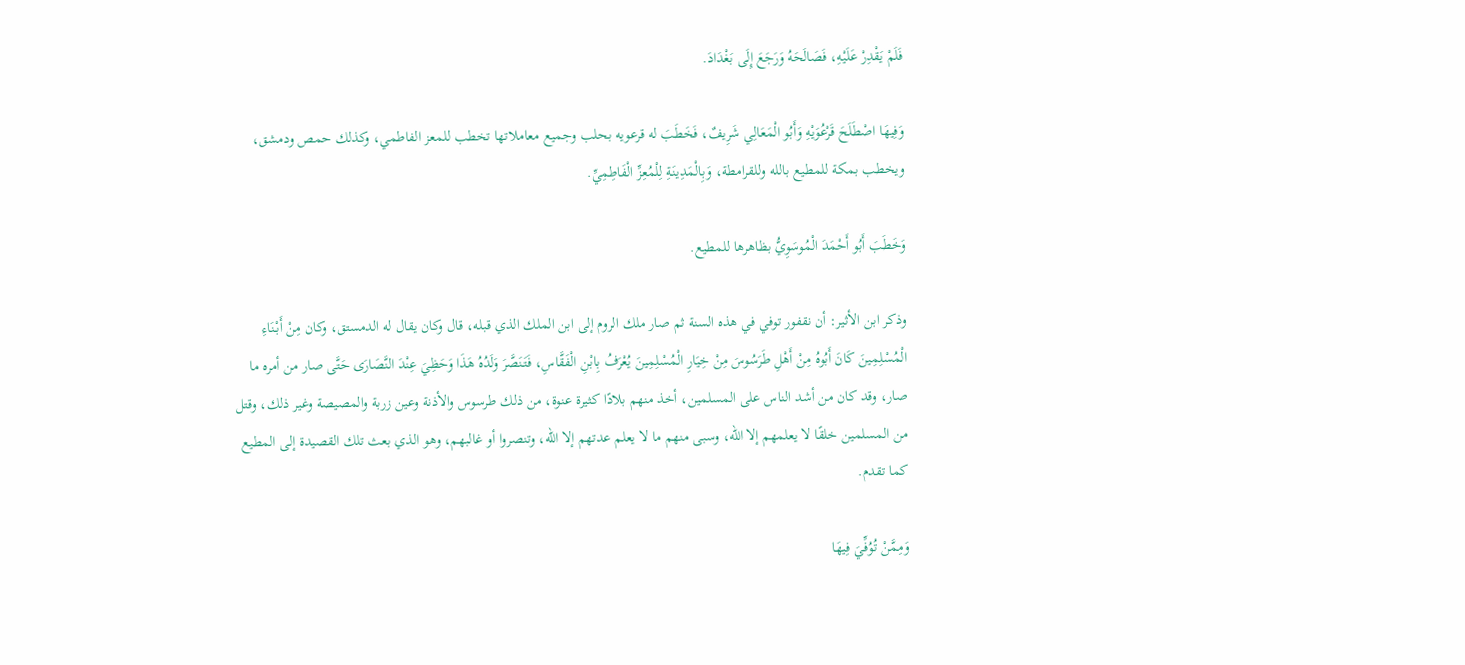فَلَمْ يَقْدِرْ عَلَيْهِ، فَصَالَحَهُ وَرَجَعَ إِلَى بَغْدَادَ.

وَفِيهَا اصْطَلَحَ قَرْعُوَيْهِ وَأَبُو الْمَعَالِي شَرِيفٌ، فَخَطَبَ له قرعويه بحلب وجميع معاملاتها تخطب للمعز الفاطمي، وكذلك حمص ودمشق، ويخطب بمكة للمطيع بالله وللقرامطة، وَبِالْمَدِينَةِ لِلْمُعِزِّ الْفَاطِمِيِّ.

وَخَطَبَ أَبُو أَحْمَدَ الْمُوسَوِيُّ بظاهرها للمطيع.

وذكر ابن الأثير: أن نقفور توفي في هذه السنة ثم صار ملك الروم إلى ابن الملك الذي قبله، قال وكان يقال له الدمستق، وكان مِنْ أَبْنَاءِ الْمُسْلِمِينَ كَانَ أَبُوهُ مِنْ أَهْلِ طَرَسُوسَ مِنْ خِيَارِ الْمُسْلِمِينَ يُعْرَفُ بِابْنِ الْفَقَّاسِ، فَتَنَصَّرَ وَلَدُهُ هَذَا وَحَظِيَ عِنْدَ النَّصَارَى حَتَّى صار من أمره ما صار، وقد كان من أشد الناس على المسلمين، أخذ منهم بلادًا كثيرة عنوة، من ذلك طرسوس والأذنة وعين زربة والمصيصة وغير ذلك، وقتل من المسلمين خلقًا لا يعلمهم إلا الله، وسبى منهم ما لا يعلم عدتهم إلا الله، وتنصروا أو غالبهم، وهو الذي بعث تلك القصيدة إلى المطيع كما تقدم.

وَمِمَّنْ تُوُفِّيَ فِيهَا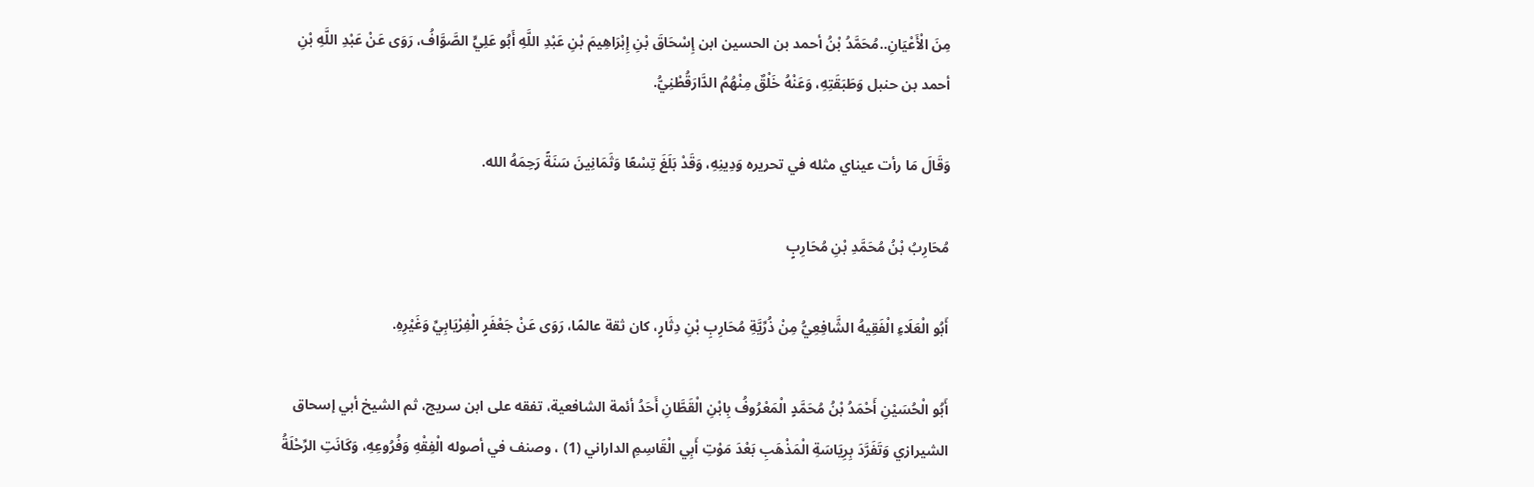مِنَ الْأَعْيَانِ..مُحَمَّدُ بْنُ أحمد بن الحسين ابن إِسْحَاقَ بْنِ إِبْرَاهِيمَ بْنِ عَبْدِ اللَّهِ أَبُو عَلِيٍّ الصَّوَّافُ، رَوَى عَنْ عَبْدِ اللَّهِ بْنِ أحمد بن حنبل وَطَبَقَتِهِ، وَعَنْهُ خَلْقٌ مِنْهُمُ الدَّارَقُطْنِيُّ.

وَقَالَ مَا رأت عيناي مثله في تحريره وَدِينِهِ، وَقَدْ بَلَغَ تِسْعًا وَثَمَانِينَ سَنَةً رَحِمَهُ الله.

مُحَارِبُ بْنُ مُحَمَّدِ بْنِ مُحَارِبٍ

أَبُو الْعَلَاءِ الْفَقِيهُ الشَّافِعِيُّ مِنْ ذُرِّيَّةِ مُحَارِبِ بْنِ دِثَارٍ، كان ثقة عالمًا، رَوَى عَنْ جَعْفَرٍ الْفِرْيَابِيِّ وَغَيْرِهِ.

أَبُو الْحُسَيْنِ أَحْمَدُ بْنُ مُحَمَّدٍ الْمَعْرُوفُ بِابْنِ الْقَطَّانِ أَحَدُ أئمة الشافعية، تفقه على ابن سريج، ثم الشيخ أبي إسحاق الشيرازي وَتَفَرَّدَ بِرِيَاسَةِ الْمَذْهَبِ بَعْدَ مَوْتِ أَبِي الْقَاسِمِ الداراني (1) ، وصنف في أصوله الْفِقْهِ وَفُرُوعِهِ، وَكَانَتِ الرِّحْلَةُ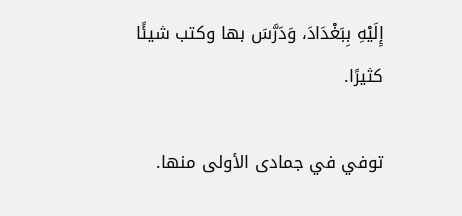إِلَيْهِ بِبَغْدَادَ، وَدَرَّسَ بها وكتب شيئًا كثيرًا.

توفي في جمادى الأولى منها.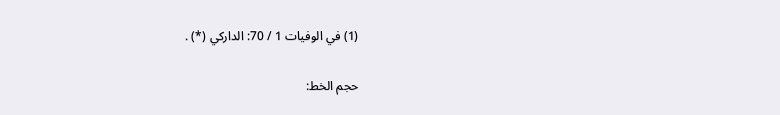(1) في الوفيات 1 / 70: الداركي (*) .

حجم الخط: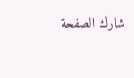شارك الصفحة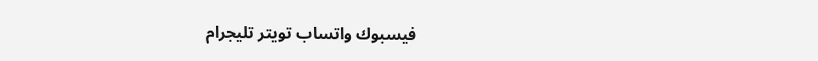فيسبوك واتساب تويتر تليجرام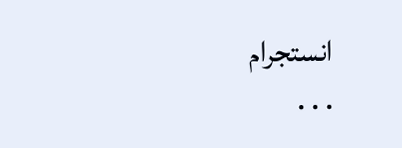انستجرام
. . .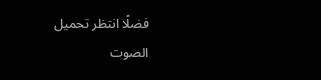فضلًا انتظر تحميل الصوت